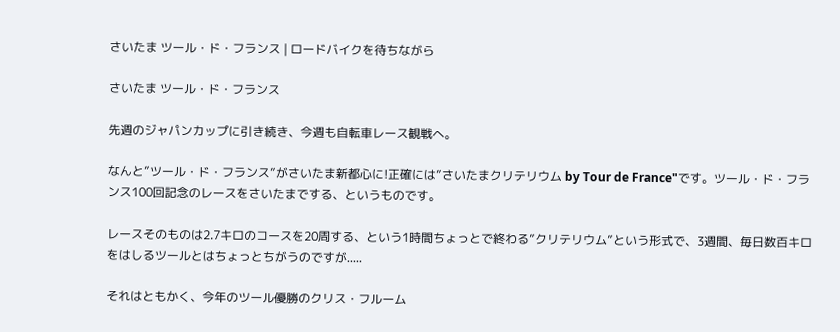さいたま ツール・ド・フランス | ロードバイクを待ちながら

さいたま ツール・ド・フランス

先週のジャパンカップに引き続き、今週も自転車レース観戦へ。

なんと”ツール・ド・フランス”がさいたま新都心に!正確には”さいたまクリテリウム by Tour de France"です。ツール・ド・フランス100回記念のレースをさいたまでする、というものです。

レースそのものは2.7キロのコースを20周する、という1時間ちょっとで終わる”クリテリウム”という形式で、3週間、毎日数百キロをはしるツールとはちょっとちがうのですが.....

それはともかく、今年のツール優勝のクリス・フルーム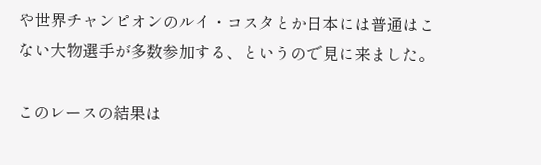や世界チャンピオンのルイ・コスタとか日本には普通はこない大物選手が多数参加する、というので見に来ました。

このレースの結果は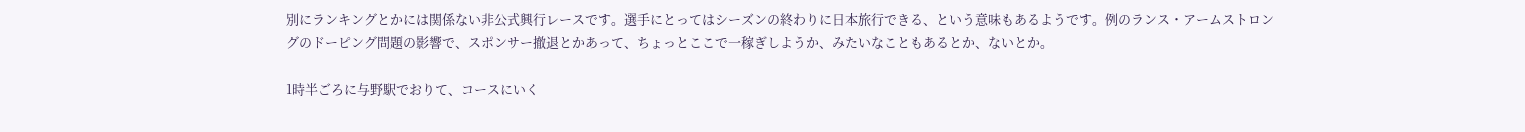別にランキングとかには関係ない非公式興行レースです。選手にとってはシーズンの終わりに日本旅行できる、という意味もあるようです。例のランス・アームストロングのドーピング問題の影響で、スポンサー撤退とかあって、ちょっとここで一稼ぎしようか、みたいなこともあるとか、ないとか。

1時半ごろに与野駅でおりて、コースにいく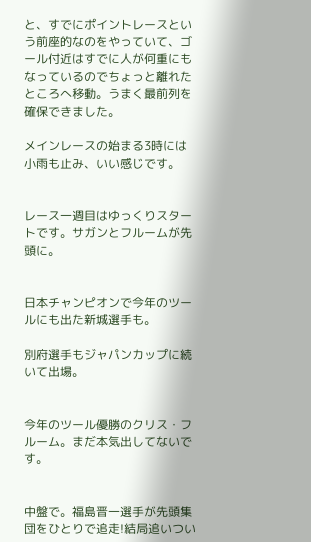と、すでにポイントレースという前座的なのをやっていて、ゴール付近はすでに人が何重にもなっているのでちょっと離れたところへ移動。うまく最前列を確保できました。

メインレースの始まる3時には小雨も止み、いい感じです。


レース一週目はゆっくりスタートです。サガンとフルームが先頭に。


日本チャンピオンで今年のツールにも出た新城選手も。

別府選手もジャパンカップに続いて出場。


今年のツール優勝のクリス・フルーム。まだ本気出してないです。


中盤で。福島晋一選手が先頭集団をひとりで追走!結局追いつい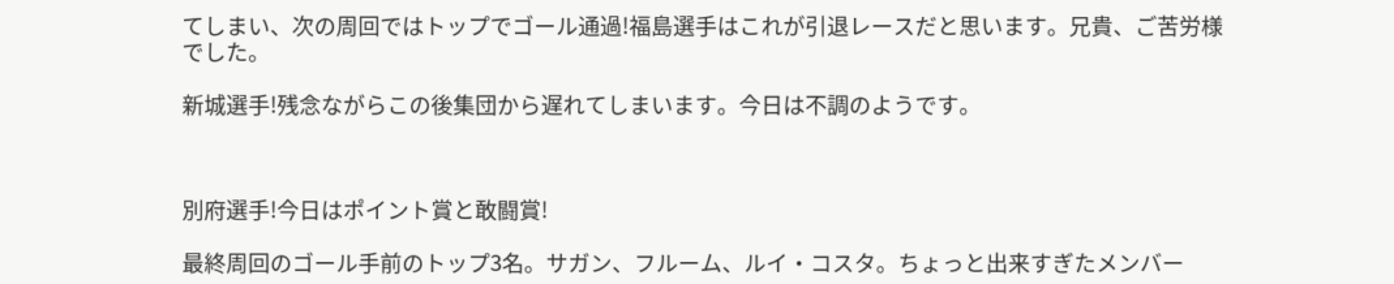てしまい、次の周回ではトップでゴール通過!福島選手はこれが引退レースだと思います。兄貴、ご苦労様でした。

新城選手!残念ながらこの後集団から遅れてしまいます。今日は不調のようです。



別府選手!今日はポイント賞と敢闘賞!

最終周回のゴール手前のトップ3名。サガン、フルーム、ルイ・コスタ。ちょっと出来すぎたメンバー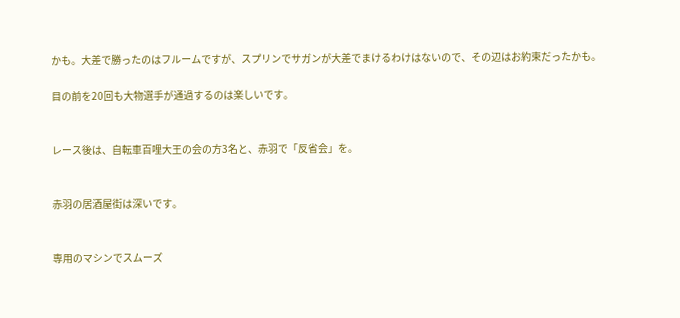かも。大差で勝ったのはフルームですが、スプリンでサガンが大差でまけるわけはないので、その辺はお約束だったかも。

目の前を20回も大物選手が通過するのは楽しいです。


レース後は、自転車百哩大王の会の方3名と、赤羽で「反省会」を。


赤羽の居酒屋街は深いです。


専用のマシンでスムーズ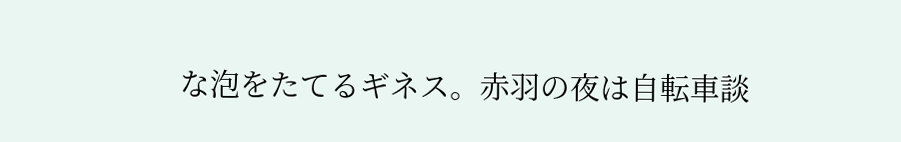な泡をたてるギネス。赤羽の夜は自転車談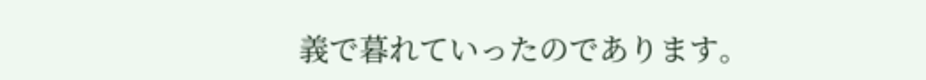義で暮れていったのであります。